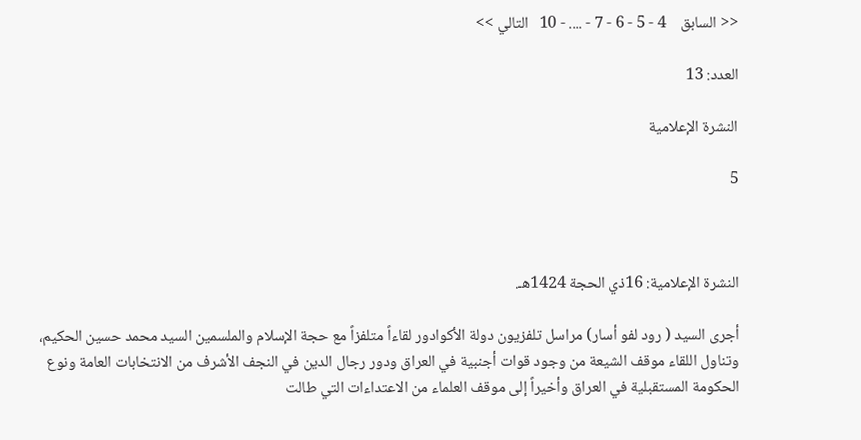<< السابق    4 - 5 - 6 - 7 - .... - 10   التالي >>

العدد: 13

النشرة الإعلامية

5



النشرة الإعلامية: 16ذي الحجة 1424هـ.

أجرى السيد ( رود لفو أسار) مراسل تلفزيون دولة الأكوادور لقاءاً متلفزاً مع حجة الإسلام والملسمين السيد محمد حسين الحكيم، وتناول اللقاء موقف الشيعة من وجود قوات أجنبية في العراق ودور رجال الدين في النجف الأشرف من الانتخابات العامة ونوع الحكومة المستقبلية في العراق وأخيراً إلى موقف العلماء من الاعتداءات التي طالت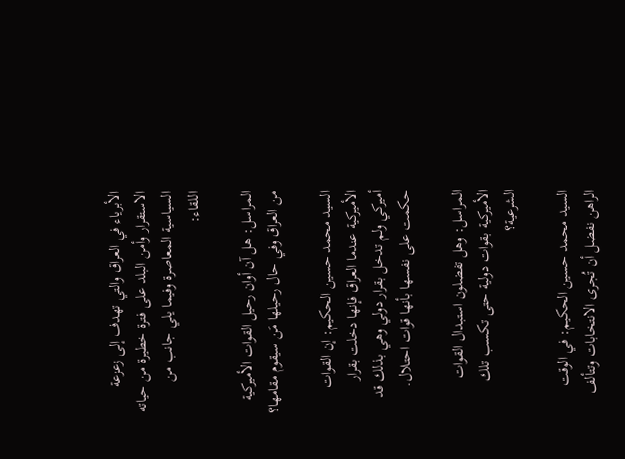الأبرياء في العراق والتي تهدف إلى زعزعة الاستقرار وأمن البلد على فترة خطيرة من حياته السياسية المعاصرة وفيما يلي جانب من اللقاء:

المراسل: هل آن أوان رحيل القوات الأميركية من العراق وفي حال رحيلها مَن سيقوم مقامها؟

السيد محمد حسين الحكيم: إن القوات الأميركية عندما العراق فإنها دخلت بقرار أميركي ولم تدخل بقرار دولي وهي بذلك قد حكمت على نفسها بأنها قوات احتلال.

المراسل: وهل تفضلون استبدال القوات الأميركية بقوات دولية حتى تكسب تلك الشرعية؟

السيد محمد حسين الحكيم: في الوقت الراهن نفضل أن تُجرى الانتخابات وتتألف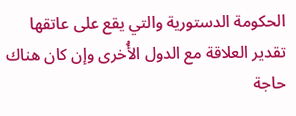الحكومة الدستورية والتي يقع على عاتقها تقدير العلاقة مع الدول الأُخرى وإن كان هناك حاجة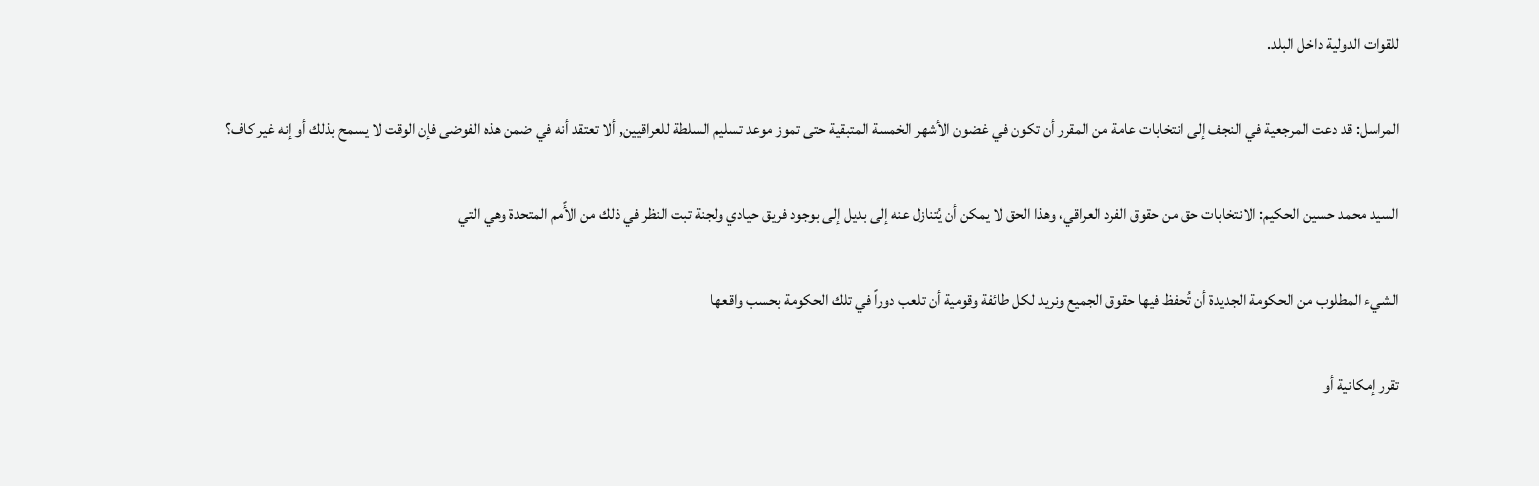للقوات الدولية داخل البلد.

المراسل: قد دعت المرجعية في النجف إلى انتخابات عامة من المقرر أن تكون في غضون الأشهر الخمسة المتبقية حتى تموز موعد تسليم السلطة للعراقيين, ألا تعتقد أنه في ضمن هذه الفوضى فإن الوقت لا يسمح بذلك أو إنه غير كاف؟

السيد محمد حسين الحكيم: الانتخابات حق من حقوق الفرد العراقي، وهذا الحق لا يمكن أن يُتنازل عنه إلى بديل إلى بوجود فريق حيادي ولجنة تبت النظر في ذلك من الأًمم المتحدة وهي التي

الشيء المطلوب من الحكومة الجديدة أن تُحفظ فيها حقوق الجميع ونريد لكل طائفة وقومية أن تلعب دوراً في تلك الحكومة بحسب واقعها

تقرر إمكانية أو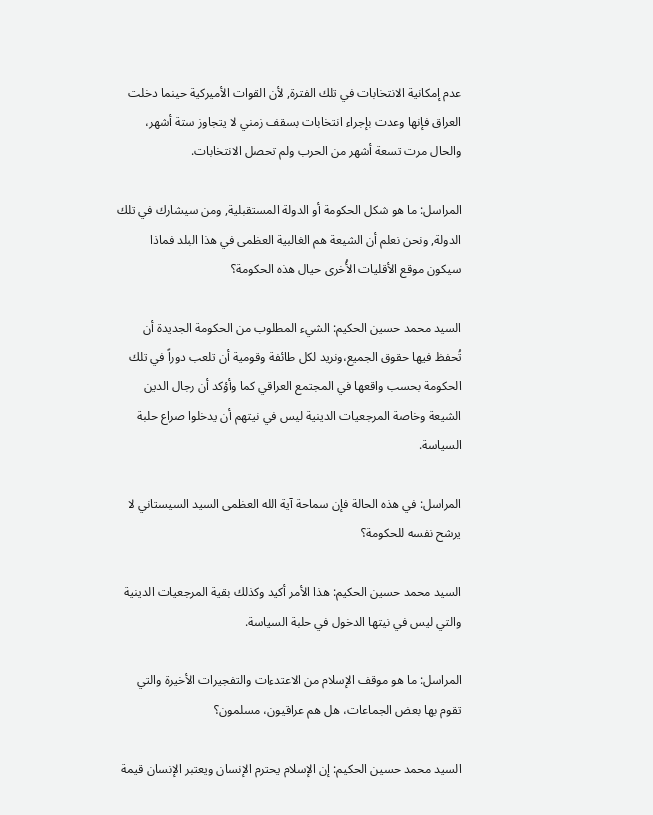عدم إمكانية الانتخابات في تلك الفترة, لأن القوات الأميركية حينما دخلت العراق فإنها وعدت بإجراء انتخابات بسقف زمني لا يتجاوز ستة أشهر، والحال مرت تسعة أشهر من الحرب ولم تحصل الانتخابات.

المراسل: ما هو شكل الحكومة أو الدولة المستقبلية, ومن سيشارك في تلك الدولة, ونحن نعلم أن الشيعة هم الغالبية العظمى في هذا البلد فماذا سيكون موقع الأقليات الأُخرى حيال هذه الحكومة؟

السيد محمد حسين الحكيم: الشيء المطلوب من الحكومة الجديدة أن تُحفظ فيها حقوق الجميع،ونريد لكل طائفة وقومية أن تلعب دوراً في تلك الحكومة بحسب واقعها في المجتمع العراقي كما وأؤكد أن رجال الدين الشيعة وخاصة المرجعيات الدينية ليس في نيتهم أن يدخلوا صراع حلبة السياسة.

المراسل: في هذه الحالة فإن سماحة آية الله العظمى السيد السيستاني لا يرشح نفسه للحكومة؟

السيد محمد حسين الحكيم: هذا الأمر أكيد وكذلك بقية المرجعيات الدينية والتي ليس في نيتها الدخول في حلبة السياسة.

المراسل: ما هو موقف الإسلام من الاعتدءات والتفجيرات الأخيرة والتي تقوم بها بعض الجماعات، هل هم عراقيون، مسلمون؟

السيد محمد حسين الحكيم: إن الإسلام يحترم الإنسان ويعتبر الإنسان قيمة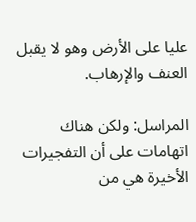عليا على الأرض وهو لا يقبل العنف والإرهاب.

المراسل: ولكن هناك اتهامات على أن التفجيرات الأخيرة هي من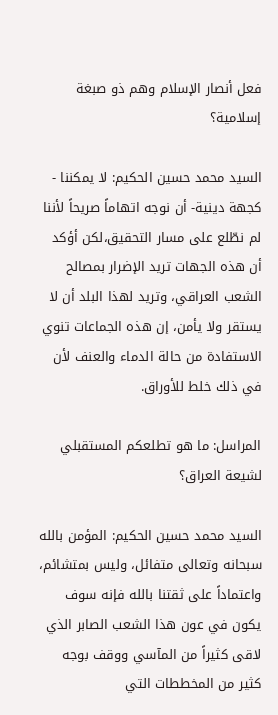فعل أنصار الإسلام وهم ذو صبغة إسلامية؟

السيد محمد حسين الحكيم: لا يمكننا - كجهة دينية- أن نوجه اتهاماً صريحاً لأننا لم نطّلع على مسار التحقيق،لكن أؤكد أن هذه الجهات تريد الإضرار بمصالح الشعب العراقي، وتريد لهذا البلد أن لا يستقر ولا يأمن، إن هذه الجماعات تنوي الاستفادة من حالة الدماء والعنف لأن في ذلك خلط للأوراق.

المراسل: ما هو تطلعكم المستقبلي لشيعة العراق؟

السيد محمد حسين الحكيم: المؤمن بالله سبحانه وتعالى متفائل، وليس بمتشائم، واعتماداً على ثقتنا بالله فإنه سوف يكون في عون هذا الشعب الصابر الذي لاقى كثيراً من المآسي ووقف بوجه  كثير من المخططات التي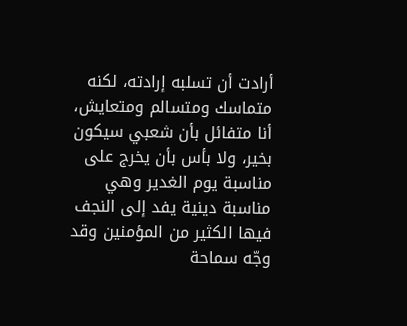أرادت أن تسلبه إرادته، لكنه متماسك ومتسالم ومتعايش، أنا متفائل بأن شعبي سيكون بخير، ولا بأس بأن يخرج على مناسبة يوم الغدير وهي مناسبة دينية يفد إلى النجف فيها الكثير من المؤمنين وقد وجّه سماحة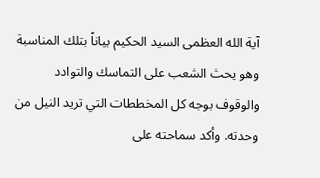آية الله العظمى السيد الحكيم بياناً بتلك المناسبة وهو يحث الشعب على التماسك والتوادد والوقوف بوجه كل المخططات التي تريد النيل من وحدته. وأكد سماحته على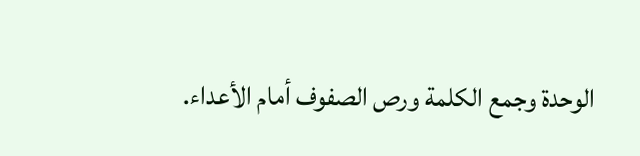الوحدة وجمع الكلمة ورص الصفوف أمام الأعداء.